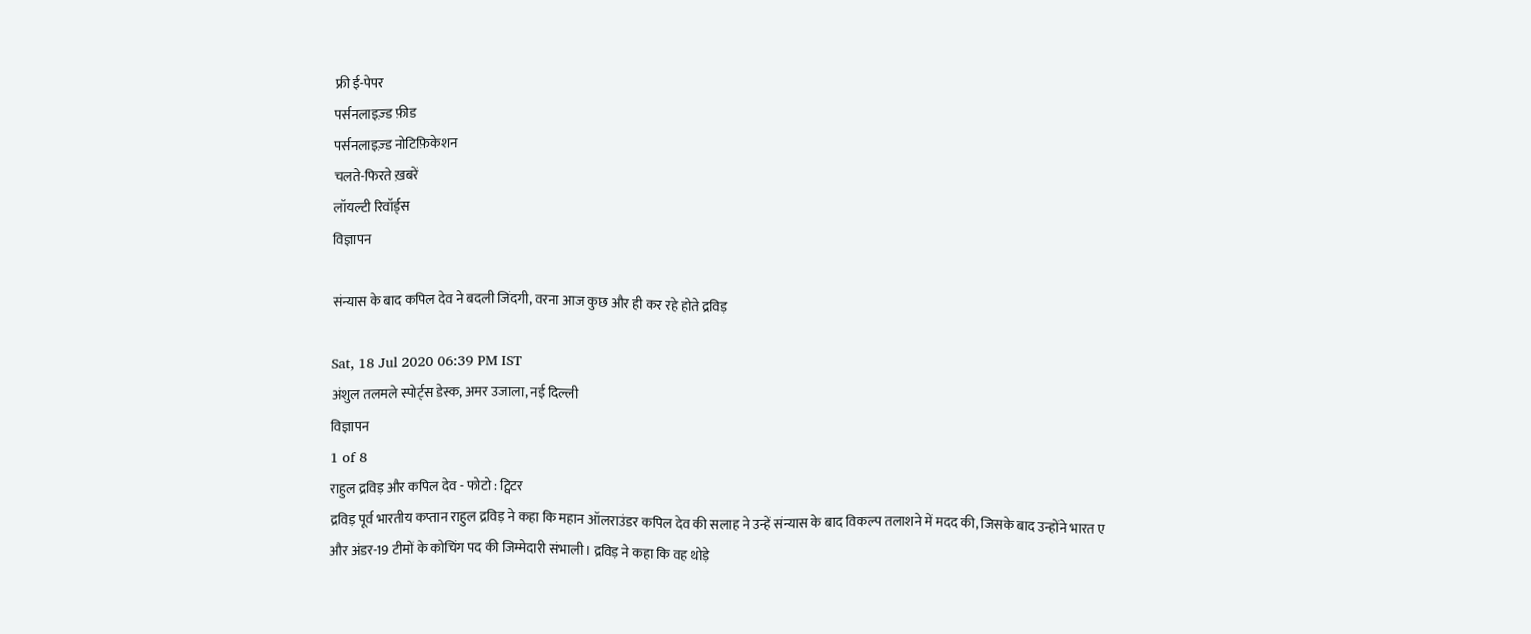फ्री ई-पेपर
पर्सनलाइज़्ड फ़ीड
पर्सनलाइज़्ड नोटिफ़िकेशन
चलते-फिरते ख़बरें
लॉयल्टी रिवॉर्ड्स
विज्ञापन

संन्यास के बाद कपिल देव ने बदली जिंदगी, वरना आज कुछ और ही कर रहे होते द्रविड़

Sat, 18 Jul 2020 06:39 PM IST
अंशुल तलमले स्पोर्ट्स डेस्क, अमर उजाला, नई दिल्ली
विज्ञापन
1 of 8
राहुल द्रविड़ और कपिल देव - फोटो : ट्विटर
द्रविड़ पूर्व भारतीय कप्तान राहुल द्रविड़ ने कहा कि महान ऑलराउंडर कपिल देव की सलाह ने उन्हें संन्यास के बाद विकल्प तलाशने में मदद की, जिसके बाद उन्होंने भारत ए और अंडर-19 टीमों के कोचिंग पद की जिम्मेदारी संभाली। द्रविड़ ने कहा कि वह थोड़े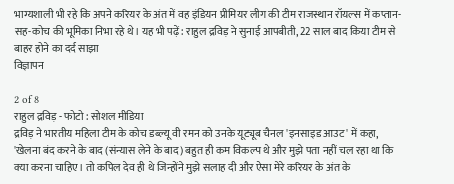भाग्यशाली भी रहे कि अपने करियर के अंत में वह इंडियन प्रीमियर लीग की टीम राजस्थान रॉयल्स में कप्तान-सह-कोच की भूमिका निभा रहे थे। यह भी पढ़ें: राहुल द्रविड़ ने सुनाई आपबीती, 22 साल बाद किया टीम से बाहर होने का दर्द साझा
विज्ञापन

2 of 8
राहुल द्रविड़ - फोटो : सोशल मीडिया
द्रविड़ ने भारतीय महिला टीम के कोच डब्ल्यू वी रमन को उनके यूट्यूब चैनल 'इनसाइड आउट' में कहा, 'खेलना बंद करने के बाद (संन्यास लेने के बाद) बहुत ही कम विकल्प थे और मुझे पता नहीं चल रहा था कि क्या करना चाहिए। तो कपिल देव ही थे जिन्होंने मुझे सलाह दी और ऐसा मेरे करियर के अंत के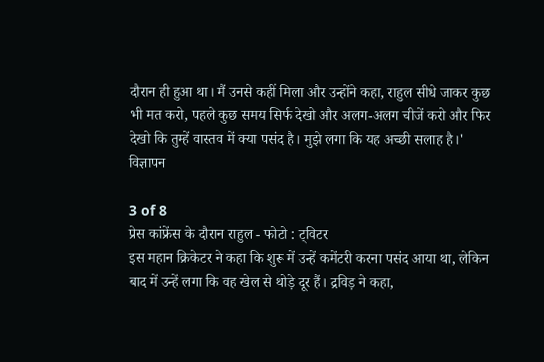दौरान ही हुआ था। मैं उनसे कहीं मिला और उन्होंने कहा, राहुल सीधे जाकर कुछ भी मत करो, पहले कुछ समय सिर्फ देखो और अलग-अलग चीजें करो और फिर देखो कि तुम्हें वास्तव में क्या पसंद है। मुझे लगा कि यह अच्छी सलाह है।'
विज्ञापन

3 of 8
प्रेस कांफ्रेंस के दौरान राहुल - फोटो : ट्विटर
इस महान क्रिकेटर ने कहा कि शुरू में उन्हें कमेंटरी करना पसंद आया था, लेकिन बाद में उन्हें लगा कि वह खेल से थोड़े दूर हैं। द्रविड़ ने कहा,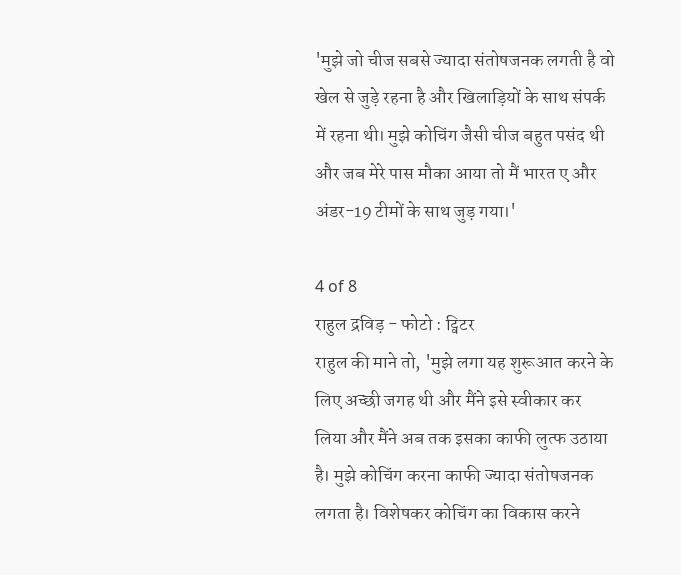'मुझे जो चीज सबसे ज्यादा संतोषजनक लगती है वो खेल से जुड़े रहना है और खिलाड़ियों के साथ संपर्क में रहना थी। मुझे कोचिंग जैसी चीज बहुत पसंद थी और जब मेरे पास मौका आया तो मैं भारत ए और अंडर-19 टीमों के साथ जुड़ गया।'

4 of 8
राहुल द्रविड़ - फोटो : ट्विटर
राहुल की माने तो, 'मुझे लगा यह शुरूआत करने के लिए अच्छी जगह थी और मैंने इसे स्वीकार कर लिया और मैंने अब तक इसका काफी लुत्फ उठाया है। मुझे कोचिंग करना काफी ज्यादा संतोषजनक लगता है। विशेषकर कोचिंग का विकास करने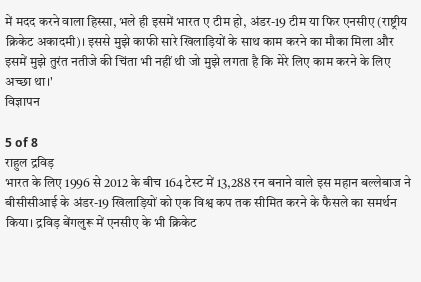में मदद करने वाला हिस्सा, भले ही इसमें भारत ए टीम हो, अंडर-19 टीम या फिर एनसीए (राष्ट्रीय क्रिकेट अकादमी)। इससे मुझे काफी सारे खिलाड़ियों के साथ काम करने का मौका मिला और इसमें मुझे तुरंत नतीजे की चिंता भी नहीं थी जो मुझे लगता है कि मेरे लिए काम करने के लिए अच्छा था।'
विज्ञापन

5 of 8
राहुल द्रविड़
भारत के लिए 1996 से 2012 के बीच 164 टेस्ट में 13,288 रन बनाने वाले इस महान बल्लेबाज ने बीसीसीआई के अंडर-19 खिलाड़ियों को एक विश्व कप तक सीमित करने के फैसले का समर्थन किया। द्रविड़ बेंगलुरू में एनसीए के भी क्रिकेट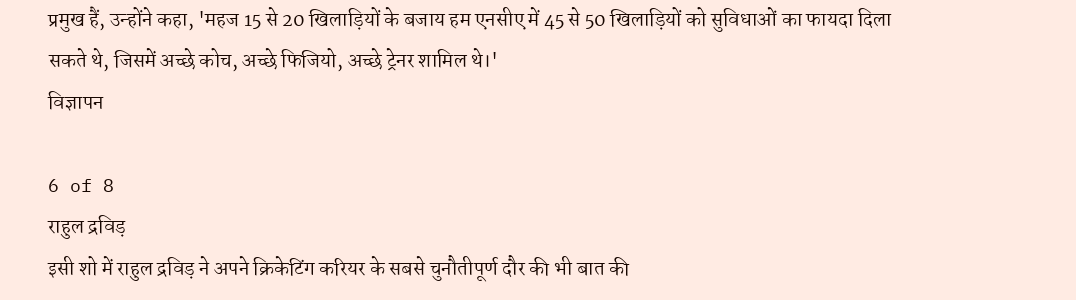प्रमुख हैं, उन्होंने कहा, 'महज 15 से 20 खिलाड़ियों के बजाय हम एनसीए में 45 से 50 खिलाड़ियों को सुविधाओं का फायदा दिला सकते थे, जिसमें अच्छे कोच, अच्छे फिजियो, अच्छे ट्रेनर शामिल थे।'
विज्ञापन

6 of 8
राहुल द्रविड़
इसी शो में राहुल द्रविड़ ने अपने क्रिकेटिंग करियर के सबसे चुनौतीपूर्ण दौर की भी बात की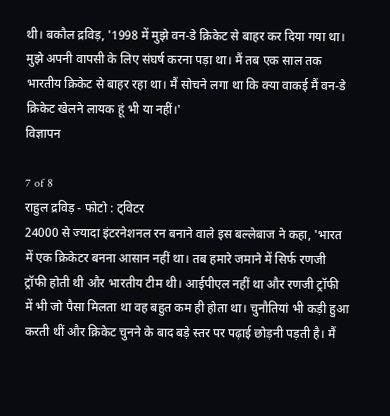थी। बकौल द्रविड़, '1998 में मुझे वन-डे क्रिकेट से बाहर कर दिया गया था। मुझे अपनी वापसी के लिए संघर्ष करना पड़ा था। मैं तब एक साल तक भारतीय क्रिकेट से बाहर रहा था। मैं सोचने लगा था कि क्या वाकई मैं वन-डे क्रिकेट खेलने लायक हूं भी या नहीं।'
विज्ञापन

7 of 8
राहुल द्रविड़ - फोटो : ट्विटर
24000 से ज्यादा इंटरनेशनल रन बनाने वाले इस बल्लेबाज ने कहा, 'भारत में एक क्रिकेटर बनना आसान नहीं था। तब हमारे जमाने में सिर्फ रणजी ट्रॉफी होती थी और भारतीय टीम थी। आईपीएल नहीं था और रणजी ट्रॉफी में भी जो पैसा मिलता था वह बहुत कम ही होता था। चुनौतियां भी कड़ी हुआ करती थीं और क्रिकेट चुनने के बाद बड़े स्तर पर पढ़ाई छोड़नी पड़ती है। मैं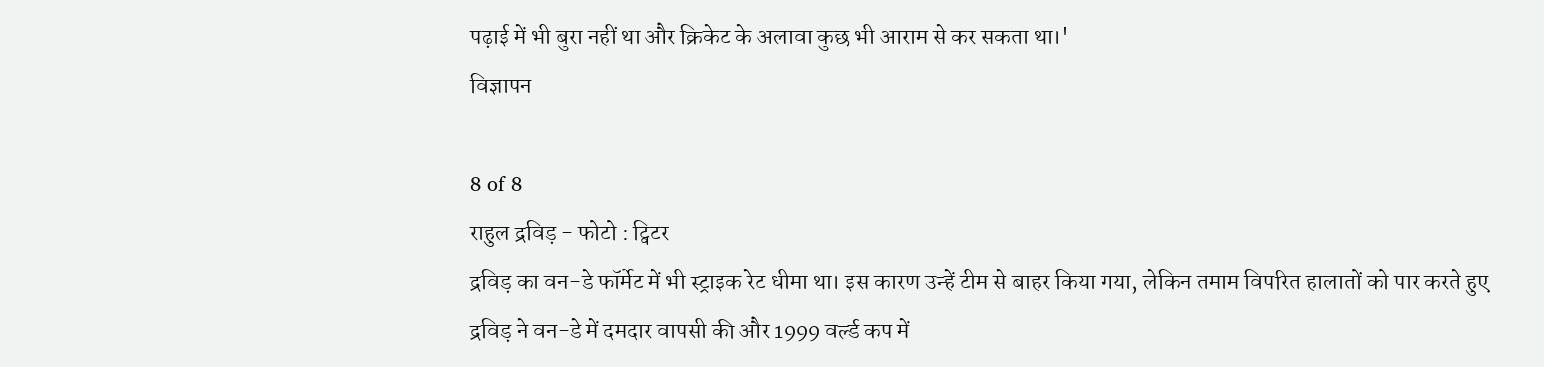पढ़ाई में भी बुरा नहीं था और क्रिकेट के अलावा कुछ भी आराम से कर सकता था।'
विज्ञापन

8 of 8
राहुल द्रविड़ - फोटो : ट्विटर
द्रविड़ का वन-डे फॉर्मेट में भी स्ट्राइक रेट धीमा था। इस कारण उन्हें टीम से बाहर किया गया, लेकिन तमाम विपरित हालातों को पार करते हुए द्रविड़ ने वन-डे में दमदार वापसी की और 1999 वर्ल्ड कप में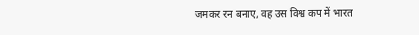जमकर रन बनाए, वह उस विश्व कप में भारत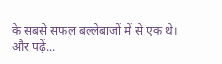के सबसे सफल बल्लेबाजों में से एक थे।
और पढ़ें...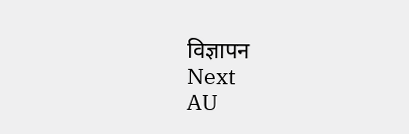विज्ञापन
Next
AU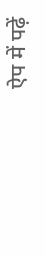ऐप में पढ़ें